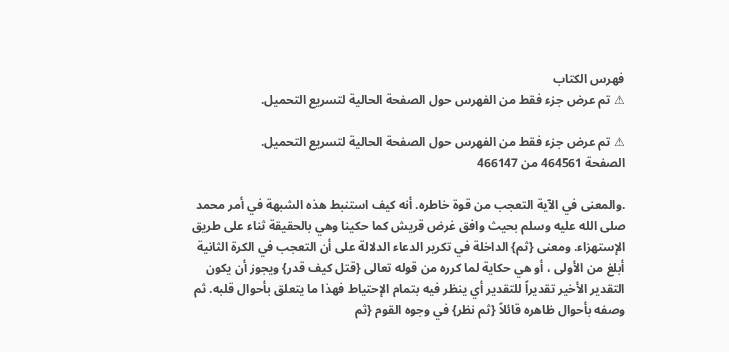فهرس الكتاب
⚠ تم عرض جزء فقط من الفهرس حول الصفحة الحالية لتسريع التحميل.

⚠ تم عرض جزء فقط من الفهرس حول الصفحة الحالية لتسريع التحميل.
الصفحة 464561 من 466147

.والمعنى في الآية التعجب من قوة خاطره. أنه كيف استنبط هذه الشبهة في أمر محمد صلى الله عليه وسلم بحيث وافق غرض قريش كما حكينا وهي بالحقيقة ثناء على طريق الإستهزاء. ومعنى {ثم} الداخلة في تكرير الدعاء الدلالة على أن التعجب في الكرة الثانية أبلغ من الأولى ، أو هي حكاية لما كرره من قوله تعالى {قتل كيف قدر} ويجوز أن يكون التقدير الأخير تقديراً للتقدير أي ينظر فيه بتمام الإحتياط فهذا ما يتعلق بأحوال قلبه. ثم وصفه بأحوال ظاهره قائلاً {ثم نظر} في وجوه القوم {ثم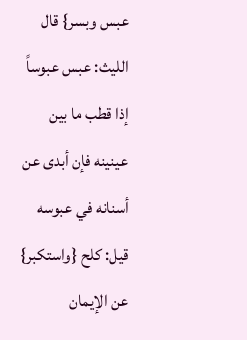عبس وبسر} قال الليث: عبس عبوساً إذا قطب ما بين عينينه فإن أبدى عن أسنانه في عبوسه قيل: كلح {واستكبر} عن الإيمان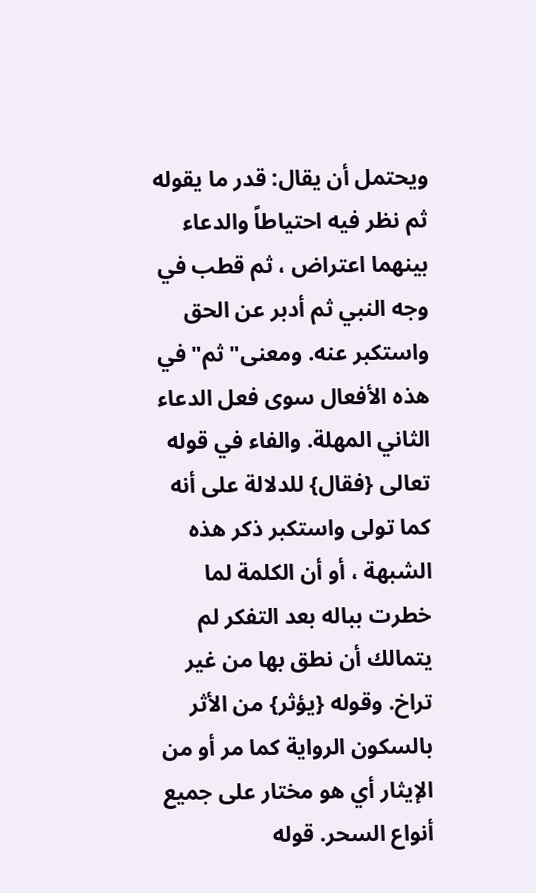ويحتمل أن يقال: قدر ما يقوله ثم نظر فيه احتياطاً والدعاء بينهما اعتراض ، ثم قطب في وجه النبي ثم أدبر عن الحق واستكبر عنه. ومعنى"ثم"في هذه الأفعال سوى فعل الدعاء الثاني المهلة. والفاء في قوله تعالى {فقال} للدلالة على أنه كما تولى واستكبر ذكر هذه الشبهة ، أو أن الكلمة لما خطرت بباله بعد التفكر لم يتمالك أن نطق بها من غير تراخ. وقوله {يؤثر} من الأثر بالسكون الرواية كما مر أو من الإيثار أي هو مختار على جميع أنواع السحر. قوله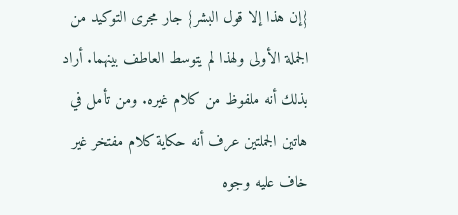{إن هذا إلا قول البشر} جار مجرى التوكيد من الجملة الأولى ولهذا لم يتوسط العاطف بينهما. أراد بذلك أنه ملفوظ من كلام غيره. ومن تأمل في هاتين الجملتين عرف أنه حكاية كلام مفتخر غير خاف عليه وجوه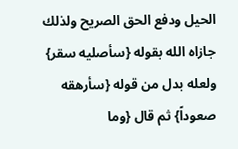الحيل ودفع الحق الصريح ولذلك جازاه الله بقوله {سأصليه سقر} ولعله بدل من قوله {سأرهقه صعوداً} ثم قال {وما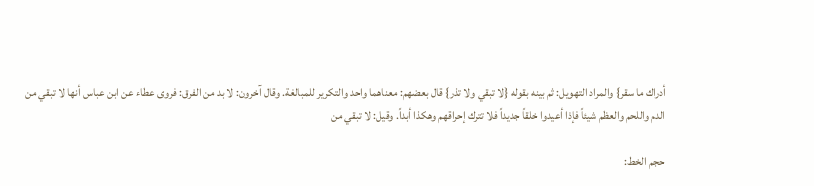أدراك ما سقر} والمراد التهويل: ثم بينه بقوله {لا تبقي ولا تذر} قال بعضهم: معناهما واحد والتكرير للمبالغة. وقال آخرون: لا بد من الفرق: فروى عطاء عن ابن عباس أنها لا تبقي من الدم واللحم والعظم شيئاً فإذا أعيدوا خلقاً جديداً فلا تترك إحراقهم وهكذا أبداً. وقيل: لا تبقي من

حجم الخط: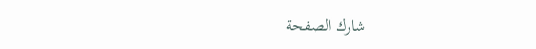شارك الصفحة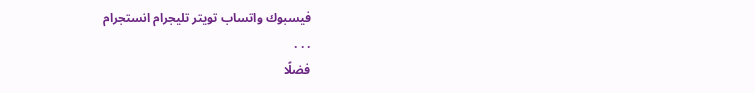فيسبوك واتساب تويتر تليجرام انستجرام
. . .
فضلًا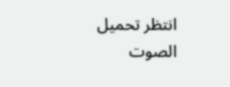انتظر تحميل الصوت